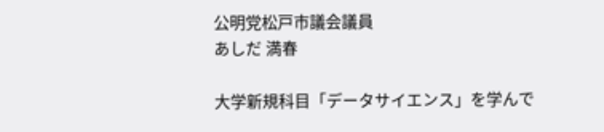公明党松戸市議会議員
あしだ 満春

大学新規科目「データサイエンス」を学んで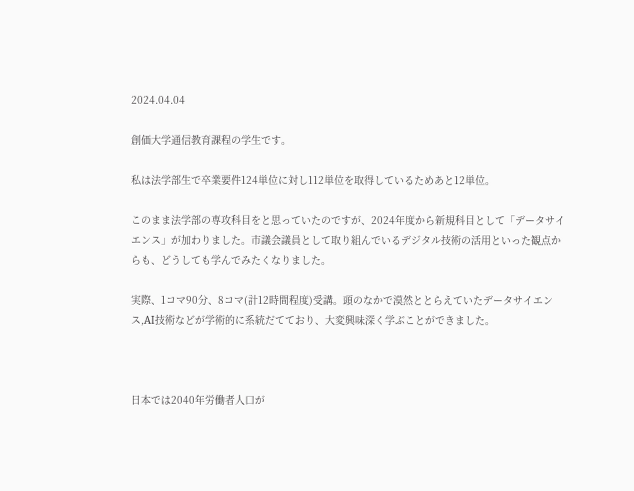2024.04.04

創価大学通信教育課程の学生です。

私は法学部生で卒業要件124単位に対し112単位を取得しているためあと12単位。

このまま法学部の専攻科目をと思っていたのですが、2024年度から新規科目として「データサイエンス」が加わりました。市議会議員として取り組んでいるデジタル技術の活用といった観点からも、どうしても学んでみたくなりました。

実際、1コマ90分、8コマ(計12時間程度)受講。頭のなかで漠然ととらえていたデータサイエンス,AI技術などが学術的に系統だてており、大変興味深く学ぶことができました。



日本では2040年労働者人口が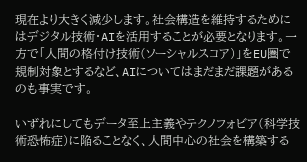現在より大きく減少します。社会構造を維持するためにはデジタル技術・AIを活用することが必要となります。一方で「人間の格付け技術(ソーシャルスコア)」をEU圏で規制対象とするなど、AIについてはまだまだ課題があるのも事実です。

いずれにしてもデータ至上主義やテクノフォビア(科学技術恐怖症)に陥ることなく、人間中心の社会を構築する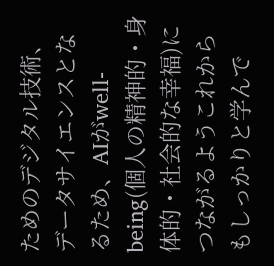ためのデジタル技術、データサイエンスとなるため、AIがwell-being(個人の精神的・身体的・社会的な幸福)につながるようこれからもしっかりと学んで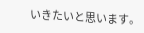いきたいと思います。